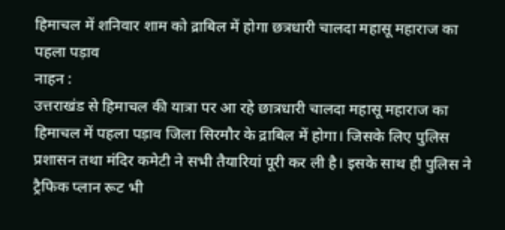हिमाचल में शनिवार शाम को द्राबिल में होगा छत्रधारी चालदा महासू महाराज का पहला पड़ाव
नाहन :
उत्तराखंड से हिमाचल की यात्रा पर आ रहे छात्रधारी चालदा महासू महाराज का हिमाचल में पहला पड़ाव जिला सिरमौर के द्राबिल में होगा। जिसके लिए पुलिस प्रशासन तथा मंदिर कमेटी ने सभी तैयारियां पूरी कर ली है। इसके साथ ही पुलिस ने ट्रैफिक प्लान रूट भी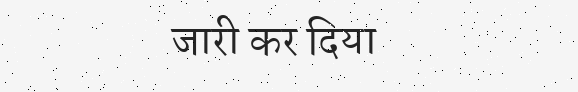जारी कर दिया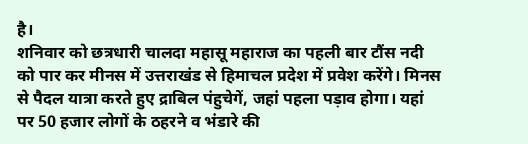है।
शनिवार को छत्रधारी चालदा महासू महाराज का पहली बार टौंस नदी को पार कर मीनस में उत्तराखंड से हिमाचल प्रदेश में प्रवेश करेंगे। मिनस से पैदल यात्रा करते हुए द्राबिल पंहुचेगें, जहां पहला पड़ाव होगा। यहां पर 50 हजार लोगों के ठहरने व भंडारे की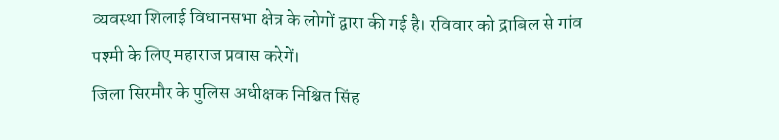व्यवस्था शिलाई विधानसभा क्षेत्र के लोगों द्वारा की गई है। रविवार को द्राबिल से गांव पश्मी के लिए महाराज प्रवास करेगें।
जिला सिरमौर के पुलिस अधीक्षक निश्चित सिंह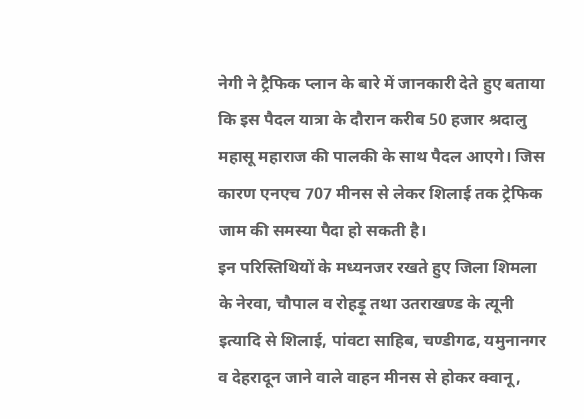नेगी ने ट्रैफिक प्लान के बारे में जानकारी देते हुए बताया कि इस पैदल यात्रा के दौरान करीब 50 हजार श्रदालु महासू महाराज की पालकी के साथ पैदल आएगे। जिस कारण एनएच 707 मीनस से लेकर शिलाई तक ट्रेफिक जाम की समस्या पैदा हो सकती है।
इन परिस्तिथियों के मध्यनजर रखते हुए जिला शिमला के नेरवा, चौपाल व रोहड़ू तथा उतराखण्ड के त्यूनी इत्यादि से शिलाई, पांवटा साहिब, चण्डीगढ, यमुनानगर व देहरादून जाने वाले वाहन मीनस से होकर क्वानू,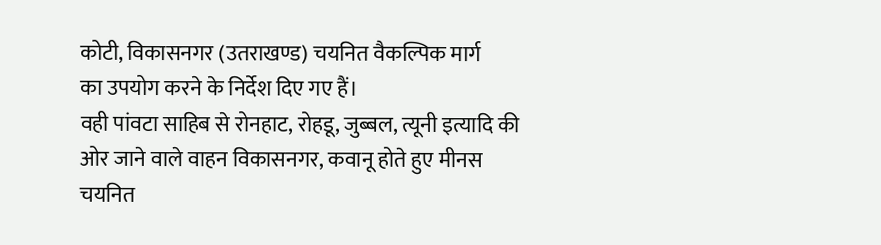कोटी, विकासनगर (उतराखण्ड) चयनित वैकल्पिक मार्ग
का उपयोग करने के निर्देश दिए गए हैं।
वही पांवटा साहिब से रोनहाट, रोहडू, जुब्बल, त्यूनी इत्यादि की ओर जाने वाले वाहन विकासनगर, कवानू होते हुए मीनस चयनित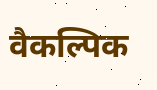वैकल्पिक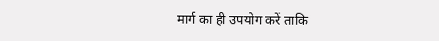मार्ग का ही उपयोग करें ताकि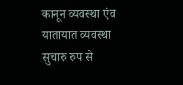कानून व्यवस्था एंव यातायात व्यवस्था सुचारु रुप से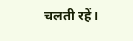चलती रहें।